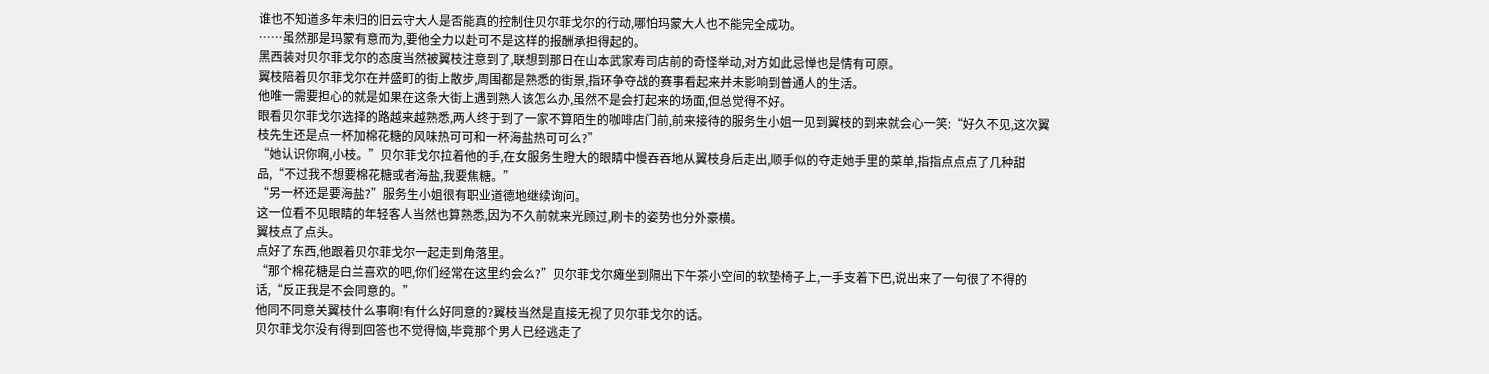谁也不知道多年未归的旧云守大人是否能真的控制住贝尔菲戈尔的行动,哪怕玛蒙大人也不能完全成功。
……虽然那是玛蒙有意而为,要他全力以赴可不是这样的报酬承担得起的。
黑西装对贝尔菲戈尔的态度当然被翼枝注意到了,联想到那日在山本武家寿司店前的奇怪举动,对方如此忌惮也是情有可原。
翼枝陪着贝尔菲戈尔在并盛町的街上散步,周围都是熟悉的街景,指环争夺战的赛事看起来并未影响到普通人的生活。
他唯一需要担心的就是如果在这条大街上遇到熟人该怎么办,虽然不是会打起来的场面,但总觉得不好。
眼看贝尔菲戈尔选择的路越来越熟悉,两人终于到了一家不算陌生的咖啡店门前,前来接待的服务生小姐一见到翼枝的到来就会心一笑:“好久不见,这次翼枝先生还是点一杯加棉花糖的风味热可可和一杯海盐热可可么?”
“她认识你啊,小枝。”贝尔菲戈尔拉着他的手,在女服务生瞪大的眼睛中慢吞吞地从翼枝身后走出,顺手似的夺走她手里的菜单,指指点点点了几种甜品,“不过我不想要棉花糖或者海盐,我要焦糖。”
“另一杯还是要海盐?”服务生小姐很有职业道德地继续询问。
这一位看不见眼睛的年轻客人当然也算熟悉,因为不久前就来光顾过,刷卡的姿势也分外豪横。
翼枝点了点头。
点好了东西,他跟着贝尔菲戈尔一起走到角落里。
“那个棉花糖是白兰喜欢的吧,你们经常在这里约会么?”贝尔菲戈尔瘫坐到隔出下午茶小空间的软垫椅子上,一手支着下巴,说出来了一句很了不得的话,“反正我是不会同意的。”
他同不同意关翼枝什么事啊!有什么好同意的?翼枝当然是直接无视了贝尔菲戈尔的话。
贝尔菲戈尔没有得到回答也不觉得恼,毕竟那个男人已经逃走了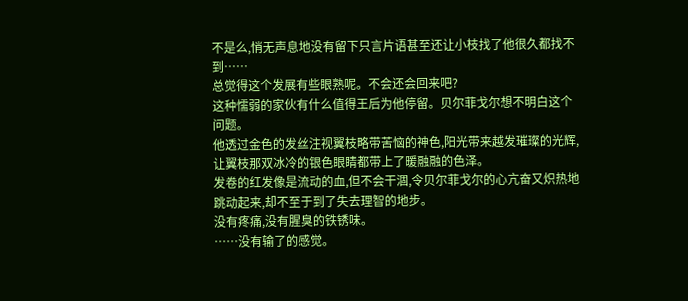不是么,悄无声息地没有留下只言片语甚至还让小枝找了他很久都找不到……
总觉得这个发展有些眼熟呢。不会还会回来吧?
这种懦弱的家伙有什么值得王后为他停留。贝尔菲戈尔想不明白这个问题。
他透过金色的发丝注视翼枝略带苦恼的神色,阳光带来越发璀璨的光辉,让翼枝那双冰冷的银色眼睛都带上了暖融融的色泽。
发卷的红发像是流动的血,但不会干涸,令贝尔菲戈尔的心亢奋又炽热地跳动起来,却不至于到了失去理智的地步。
没有疼痛,没有腥臭的铁锈味。
……没有输了的感觉。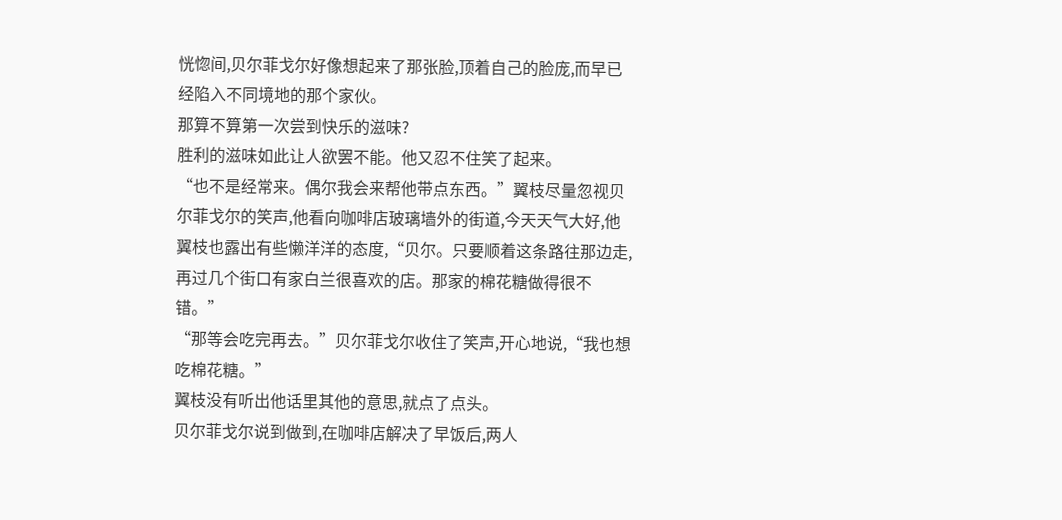恍惚间,贝尔菲戈尔好像想起来了那张脸,顶着自己的脸庞,而早已经陷入不同境地的那个家伙。
那算不算第一次尝到快乐的滋味?
胜利的滋味如此让人欲罢不能。他又忍不住笑了起来。
“也不是经常来。偶尔我会来帮他带点东西。”翼枝尽量忽视贝尔菲戈尔的笑声,他看向咖啡店玻璃墙外的街道,今天天气大好,他翼枝也露出有些懒洋洋的态度,“贝尔。只要顺着这条路往那边走,再过几个街口有家白兰很喜欢的店。那家的棉花糖做得很不错。”
“那等会吃完再去。”贝尔菲戈尔收住了笑声,开心地说,“我也想吃棉花糖。”
翼枝没有听出他话里其他的意思,就点了点头。
贝尔菲戈尔说到做到,在咖啡店解决了早饭后,两人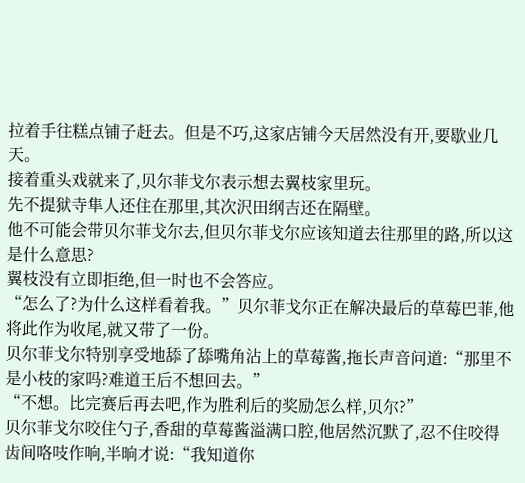拉着手往糕点铺子赶去。但是不巧,这家店铺今天居然没有开,要歇业几天。
接着重头戏就来了,贝尔菲戈尔表示想去翼枝家里玩。
先不提狱寺隼人还住在那里,其次沢田纲吉还在隔壁。
他不可能会带贝尔菲戈尔去,但贝尔菲戈尔应该知道去往那里的路,所以这是什么意思?
翼枝没有立即拒绝,但一时也不会答应。
“怎么了?为什么这样看着我。”贝尔菲戈尔正在解决最后的草莓巴菲,他将此作为收尾,就又带了一份。
贝尔菲戈尔特别享受地舔了舔嘴角沾上的草莓酱,拖长声音问道:“那里不是小枝的家吗?难道王后不想回去。”
“不想。比完赛后再去吧,作为胜利后的奖励怎么样,贝尔?”
贝尔菲戈尔咬住勺子,香甜的草莓酱溢满口腔,他居然沉默了,忍不住咬得齿间咯吱作响,半晌才说:“我知道你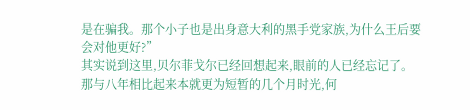是在骗我。那个小子也是出身意大利的黑手党家族,为什么王后要会对他更好?”
其实说到这里,贝尔菲戈尔已经回想起来,眼前的人已经忘记了。
那与八年相比起来本就更为短暂的几个月时光,何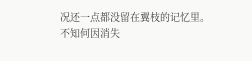况还一点都没留在翼枝的记忆里。
不知何因消失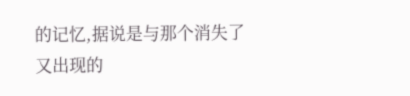的记忆,据说是与那个消失了又出现的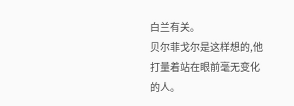白兰有关。
贝尔菲戈尔是这样想的,他打量着站在眼前毫无变化的人。